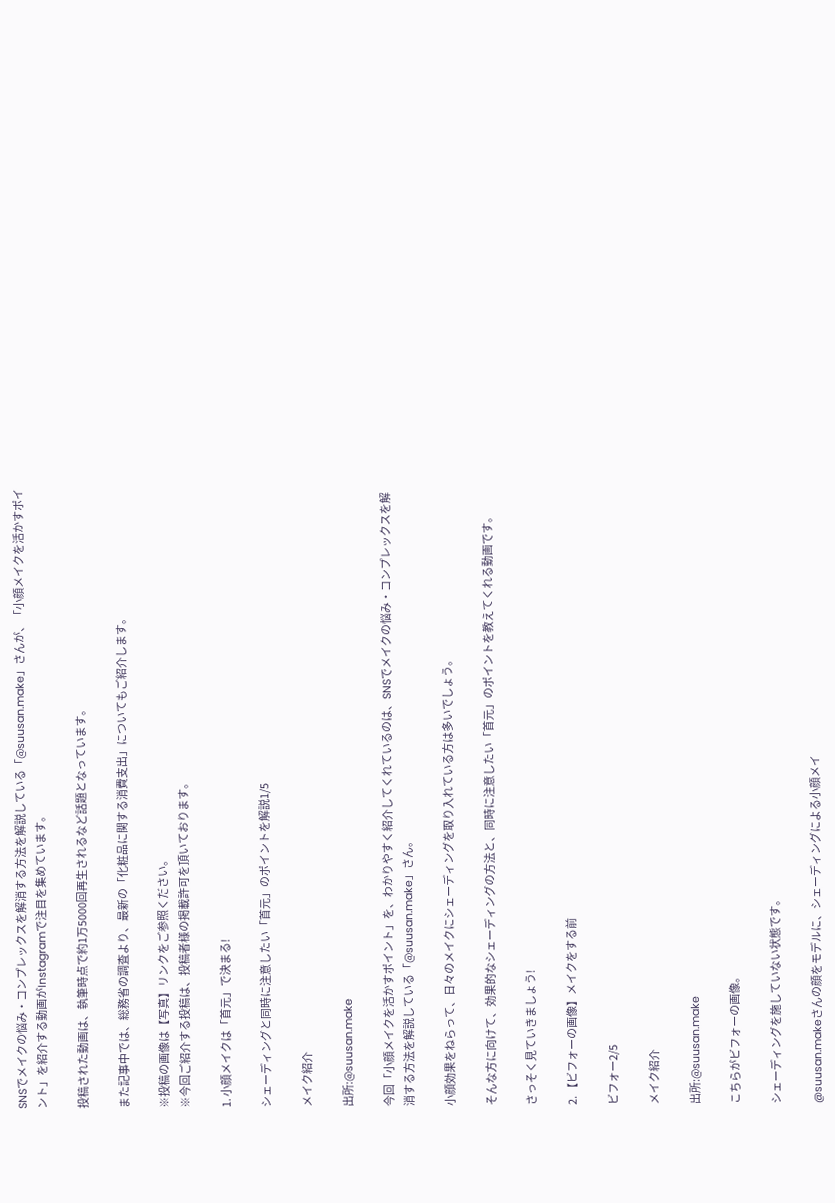SNSでメイクの悩み・コンプレックスを解消する方法を解説している「@suusan.make」さんが、「小顔メイクを活かすポイント」を紹介する動画がInstagramで注目を集めています。

投稿された動画は、執筆時点で約1万5000回再生されるなど話題となっています。

また記事中では、総務省の調査より、最新の「化粧品に関する消費支出」についてもご紹介します。

※投稿の画像は【写真】リンクをご参照ください。
※今回ご紹介する投稿は、投稿者様の掲載許可を頂いております。

1. 小顔メイクは「首元」で決まる!

シェーディングと同時に注意したい「首元」のポイントを解説1/5

メイク紹介

出所:@suusan.make

今回「小顔メイクを活かすポイント」を、わかりやすく紹介してくれているのは、SNSでメイクの悩み・コンプレックスを解消する方法を解説している「@suusan.make」さん。

小顔効果をねらって、日々のメイクにシェーディングを取り入れている方は多いでしょう。

そんな方に向けて、効果的なシェーディングの方法と、同時に注意したい「首元」のポイントを教えてくれる動画です。

さっそく見ていきましょう!

2. 【ビフォーの画像】メイクをする前

ビフォー2/5

メイク紹介

出所:@suusan.make

こちらがビフォーの画像。

シェーディングを施していない状態です。

@suusan.makeさんの顔をモデルに、シェーディングによる小顔メイ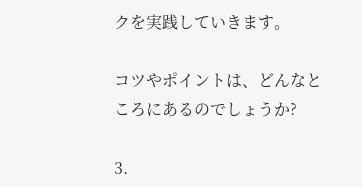クを実践していきます。

コツやポイントは、どんなところにあるのでしょうか?

3.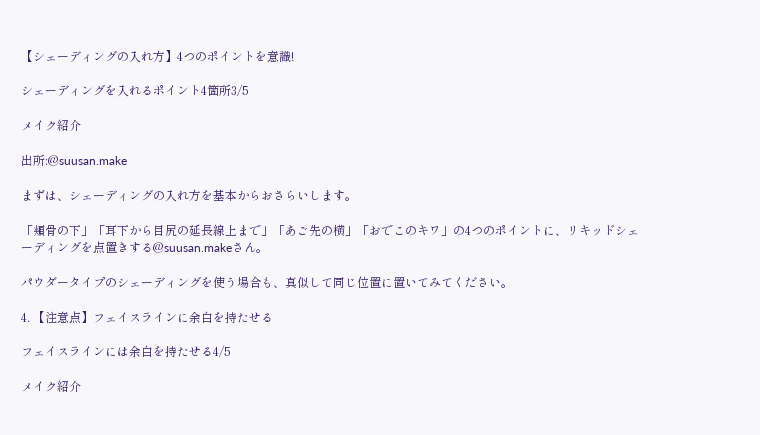【シェーディングの入れ方】4つのポイントを意識!

シェーディングを入れるポイント4箇所3/5

メイク紹介

出所:@suusan.make

まずは、シェーディングの入れ方を基本からおさらいします。

「頬骨の下」「耳下から目尻の延長線上まで」「あご先の横」「おでこのキワ」の4つのポイントに、リキッドシェーディングを点置きする@suusan.makeさん。

パウダータイプのシェーディングを使う場合も、真似して同じ位置に置いてみてください。

4. 【注意点】フェイスラインに余白を持たせる

フェイスラインには余白を持たせる4/5

メイク紹介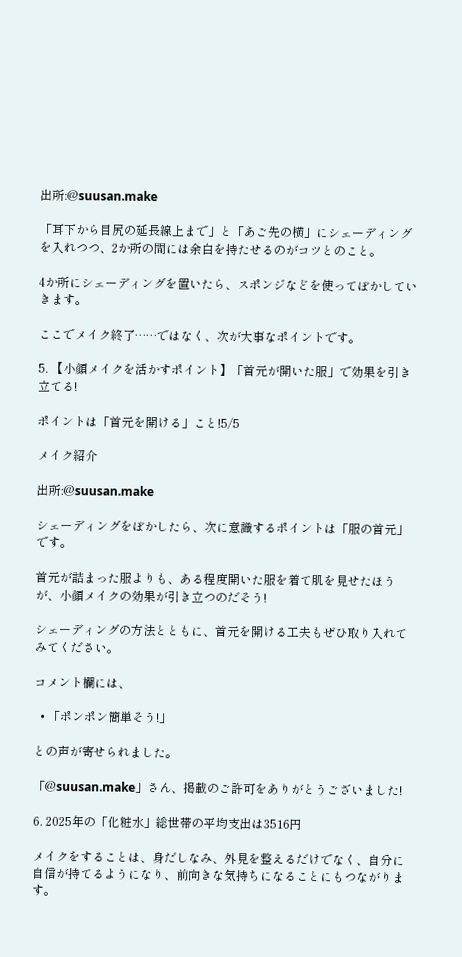出所:@suusan.make

「耳下から目尻の延長線上まで」と「あご先の横」にシェーディングを入れつつ、2か所の間には余白を持たせるのがコツとのこと。

4か所にシェーディングを置いたら、スポンジなどを使ってぼかしていきます。

ここでメイク終了……ではなく、次が大事なポイントです。

5. 【小顔メイクを活かすポイント】「首元が開いた服」で効果を引き立てる!

ポイントは「首元を開ける」こと!5/5

メイク紹介

出所:@suusan.make

シェーディングをぼかしたら、次に意識するポイントは「服の首元」です。

首元が詰まった服よりも、ある程度開いた服を着て肌を見せたほうが、小顔メイクの効果が引き立つのだそう!

シェーディングの方法とともに、首元を開ける工夫もぜひ取り入れてみてください。

コメント欄には、

  • 「ポンポン簡単そう!」

との声が寄せられました。

「@suusan.make」さん、掲載のご許可をありがとうございました!

6. 2025年の「化粧水」総世帯の平均支出は3516円

メイクをすることは、身だしなみ、外見を整えるだけでなく、自分に自信が持てるようになり、前向きな気持ちになることにもつながります。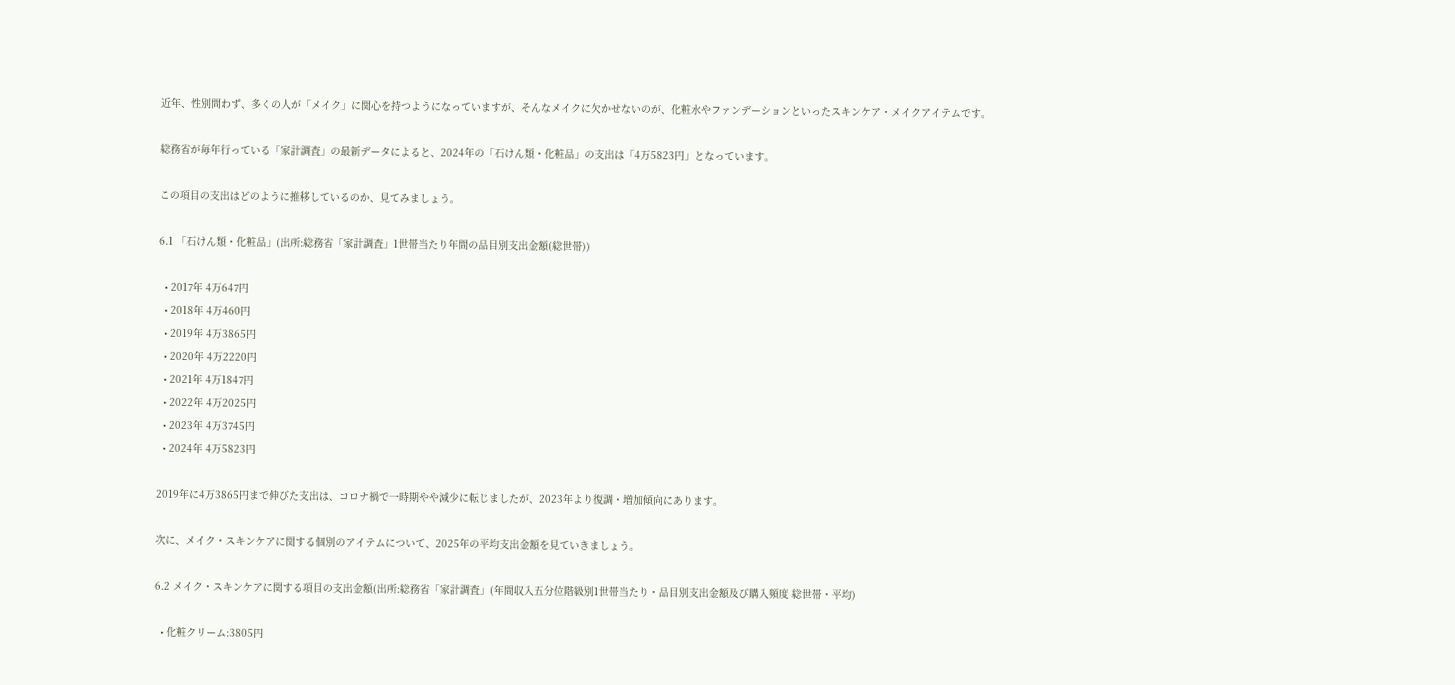近年、性別問わず、多くの人が「メイク」に関心を持つようになっていますが、そんなメイクに欠かせないのが、化粧水やファンデーションといったスキンケア・メイクアイテムです。

総務省が毎年行っている「家計調査」の最新データによると、2024年の「石けん類・化粧品」の支出は「4万5823円」となっています。

この項目の支出はどのように推移しているのか、見てみましょう。

6.1 「石けん類・化粧品」(出所:総務省「家計調査」1世帯当たり年間の品目別支出金額(総世帯))

  • 2017年 4万647円
  • 2018年 4万460円
  • 2019年 4万3865円
  • 2020年 4万2220円
  • 2021年 4万1847円
  • 2022年 4万2025円
  • 2023年 4万3745円
  • 2024年 4万5823円

2019年に4万3865円まで伸びた支出は、コロナ禍で一時期やや減少に転じましたが、2023年より復調・増加傾向にあります。

次に、メイク・スキンケアに関する個別のアイテムについて、2025年の平均支出金額を見ていきましょう。

6.2 メイク・スキンケアに関する項目の支出金額(出所:総務省「家計調査」(年間収入五分位階級別1世帯当たり・品目別支出金額及び購入頻度 総世帯・平均)

  • 化粧クリーム:3805円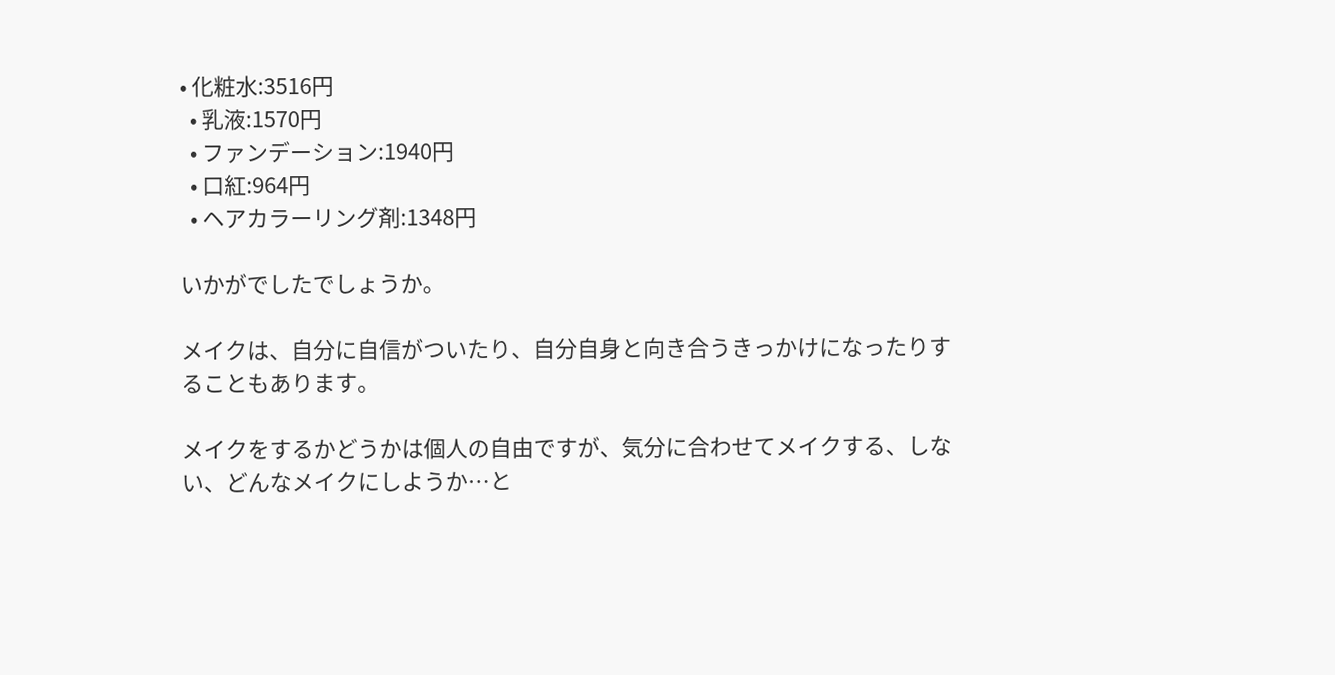• 化粧水:3516円
  • 乳液:1570円
  • ファンデーション:1940円
  • 口紅:964円
  • ヘアカラーリング剤:1348円

いかがでしたでしょうか。

メイクは、自分に自信がついたり、自分自身と向き合うきっかけになったりすることもあります。

メイクをするかどうかは個人の自由ですが、気分に合わせてメイクする、しない、どんなメイクにしようか…と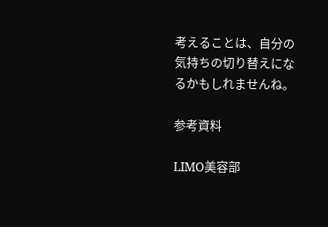考えることは、自分の気持ちの切り替えになるかもしれませんね。

参考資料

LIMO美容部